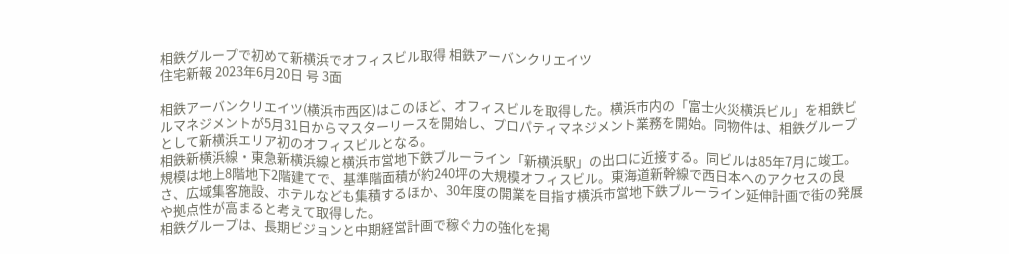相鉄グループで初めて新横浜でオフィスビル取得 相鉄アーバンクリエイツ
住宅新報 2023年6月20日 号 3面

相鉄アーバンクリエイツ(横浜市西区)はこのほど、オフィスビルを取得した。横浜市内の「富士火災横浜ビル」を相鉄ビルマネジメントが5月31日からマスターリースを開始し、プロパティマネジメント業務を開始。同物件は、相鉄グループとして新横浜エリア初のオフィスビルとなる。
相鉄新横浜線・東急新横浜線と横浜市営地下鉄ブルーライン「新横浜駅」の出口に近接する。同ビルは85年7月に竣工。規模は地上8階地下2階建てで、基準階面積が約240坪の大規模オフィスビル。東海道新幹線で西日本へのアクセスの良さ、広域集客施設、ホテルなども集積するほか、30年度の開業を目指す横浜市営地下鉄ブルーライン延伸計画で街の発展や拠点性が高まると考えて取得した。
相鉄グループは、長期ビジョンと中期経営計画で稼ぐ力の強化を掲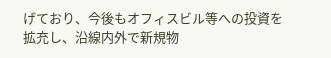げており、今後もオフィスビル等への投資を拡充し、沿線内外で新規物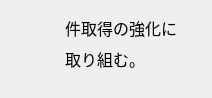件取得の強化に取り組む。